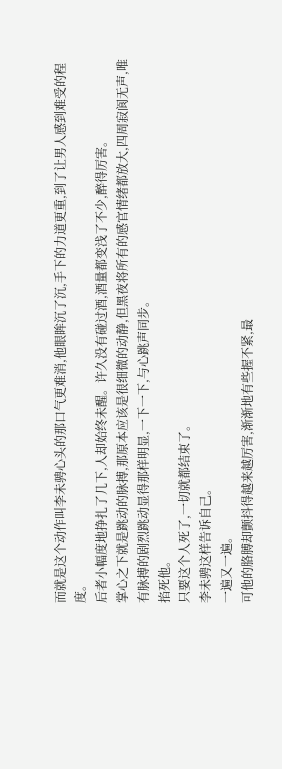而就是这个动作叫李未骋心头的那口气更难消,他眼眸沉了沉,手下的力道更重,到了让男人感到难受的程度。
后者小幅度地挣扎了几下,人却始终未醒。许久没有碰过酒,酒量都变浅了不少,醉得厉害。
掌心之下就是跳动的脉搏,那原本应该是很细微的动静,但黑夜将所有的感官情绪都放大,四周寂阆无声,唯有脉搏的剧烈跳动显得那样明显,一下一下,与心跳声同步。
掐死他。
只要这个人死了,一切就都结束了。
李未骋这样告诉自己。
一遍又一遍。
可他的胳膊却颤抖得越来越厉害,渐渐地有些握不紧,最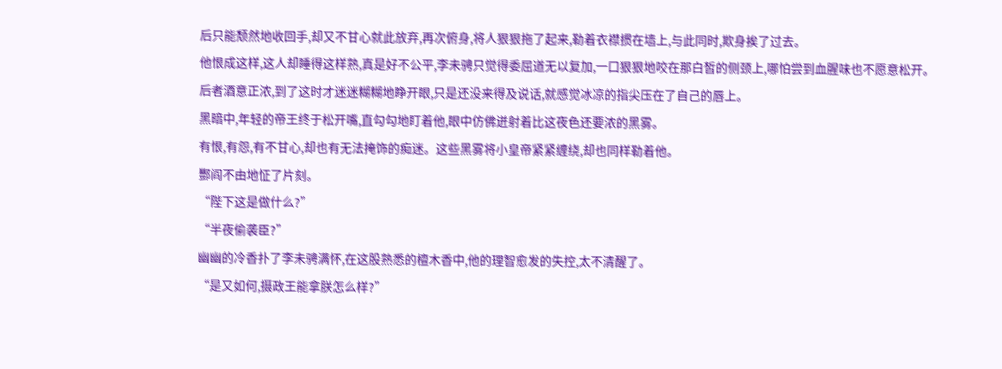后只能颓然地收回手,却又不甘心就此放弃,再次俯身,将人狠狠拖了起来,勒着衣襟掼在墙上,与此同时,欺身挨了过去。
他恨成这样,这人却睡得这样熟,真是好不公平,李未骋只觉得委屈道无以复加,一口狠狠地咬在那白皙的侧颈上,哪怕尝到血腥味也不愿意松开。
后者酒意正浓,到了这时才迷迷糊糊地睁开眼,只是还没来得及说话,就感觉冰凉的指尖压在了自己的唇上。
黑暗中,年轻的帝王终于松开嘴,直勾勾地盯着他,眼中仿佛迸射着比这夜色还要浓的黑雾。
有恨,有怨,有不甘心,却也有无法掩饰的痴迷。这些黑雾将小皇帝紧紧缠绕,却也同样勒着他。
酆阎不由地怔了片刻。
“陛下这是做什么?”
“半夜偷袭臣?”
幽幽的冷香扑了李未骋满怀,在这股熟悉的檀木香中,他的理智愈发的失控,太不清醒了。
“是又如何,摄政王能拿朕怎么样?”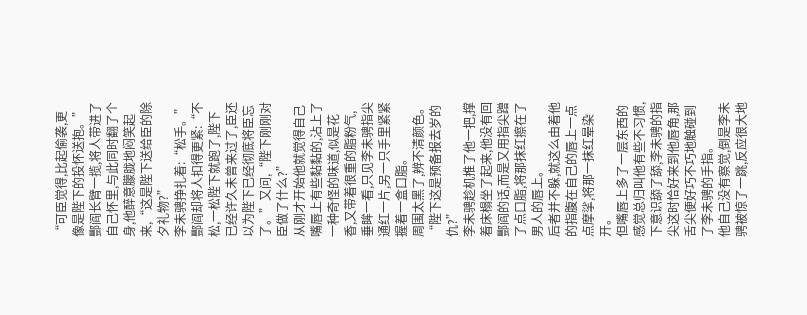“可臣觉得,比起偷袭,更像是陛下的投怀送抱。”酆阎长臂一揽,将人带进了自己怀里,与此同时翻了个身,他醉意朦胧地闷笑起来,“这是陛下送给臣的除夕礼物?”
李未骋挣扎着:“松手。”
酆阎却将人扣得更紧:“不松,一松陛下就跑了,陛下已经许久未曾来过了,臣还以为陛下已经彻底将臣忘了。”又问,“陛下刚刚对臣做了什么?”
从刚才开始他就觉得自己嘴唇上有些黏黏的,沾上了一种奇怪的味道,似是花香,又带着很重的脂粉气,垂眸一看,只见李未骋指尖通红一片,另一只手里紧紧握着一盒口脂。
周围太黑了,辨不清颜色。
“陛下这是预备报去岁的仇?”
李未骋趁机推了他一把,撑着床榻坐了起来,他没有回酆阎的话,而是又用指尖蹭了点口脂,将那抹红擦在了男人的唇上。
后者并不躲,就这么由着他的指腹在自己的唇上一点点摩挲,将那一抹红晕染开。
但嘴唇上多了一层东西的感觉总归叫他有些不习惯,下意识舔了舔,李未骋的指尖这时恰好来到他唇角,那舌尖便好巧不巧地触碰到了李未骋的手指。
他自己没有察觉,倒是李未骋被惊了一跳,反应很大地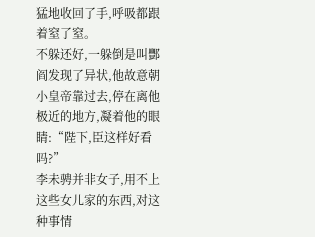猛地收回了手,呼吸都跟着窒了窒。
不躲还好,一躲倒是叫酆阎发现了异状,他故意朝小皇帝靠过去,停在离他极近的地方,凝着他的眼睛:“陛下,臣这样好看吗?”
李未骋并非女子,用不上这些女儿家的东西,对这种事情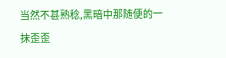当然不甚熟稔,黑暗中那随便的一抹歪歪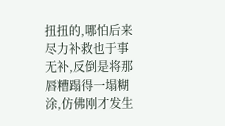扭扭的,哪怕后来尽力补救也于事无补,反倒是将那唇糟蹋得一塌糊涂,仿佛刚才发生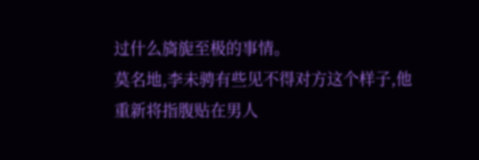过什么旖旎至极的事情。
莫名地,李未骋有些见不得对方这个样子,他重新将指腹贴在男人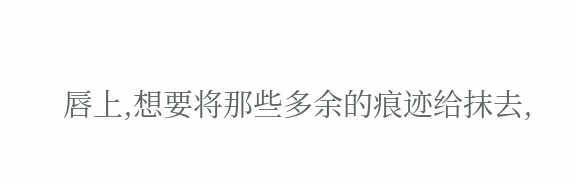唇上,想要将那些多余的痕迹给抹去,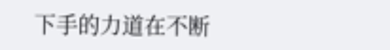下手的力道在不断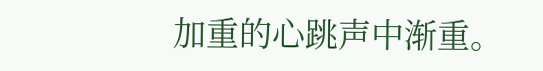加重的心跳声中渐重。